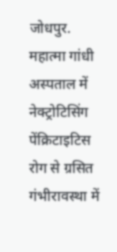जोधपुर. महात्मा गांधी अस्पताल में नेक्ट्रोटिसिंग पेंक्रिटाइटिस रोग से ग्रसित गंभीरावस्था में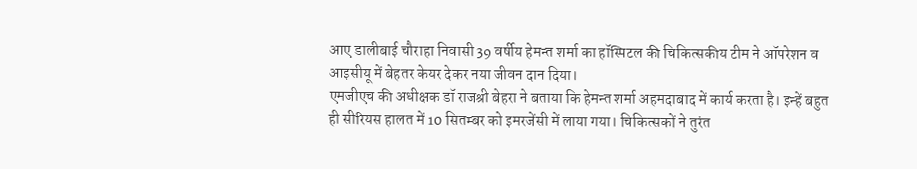आए डालीबाई चौराहा निवासी 39 वर्षीय हेमन्त शर्मा का हॉस्पिटल की चिकित्सकीय टीम ने ऑपरेशन व आइसीयू में बेहतर केयर देकर नया जीवन दान दिया।
एमजीएच की अधीक्षक डॉ राजश्री बेहरा ने बताया कि हेमन्त शर्मा अहमदाबाद में कार्य करता है। इन्हें बहुत ही सीरियस हालत में 10 सितम्बर को इमरजेंसी में लाया गया। चिकित्सकों ने तुरंत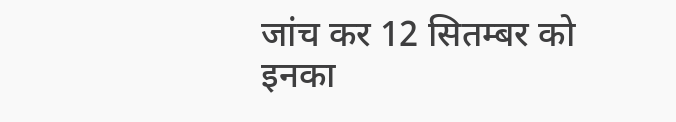जांच कर 12 सितम्बर को इनका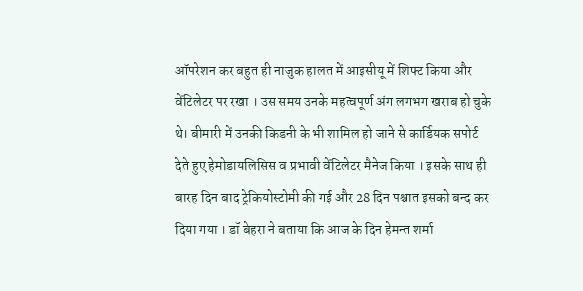ऑपरेशन कर बहुत ही नाजुक हालत में आइसीयू में शिफ्ट किया और वेंटिलेटर पर रखा । उस समय उनके महत्वपूर्ण अंग लगभग खराब हो चुके थे। बीमारी में उनकी किडनी के भी शामिल हो जाने से कार्डियक सपोर्ट देते हुए हेमोडायलिसिस व प्रभावी वेंटिलेटर मैनेज किया । इसके साथ ही बारह दिन बाद ट्रेकियोस्टोमी की गई और 28 दिन पश्चात इसको बन्द कर दिया गया । डॉ बेहरा ने बताया कि आज के दिन हेमन्त शर्मा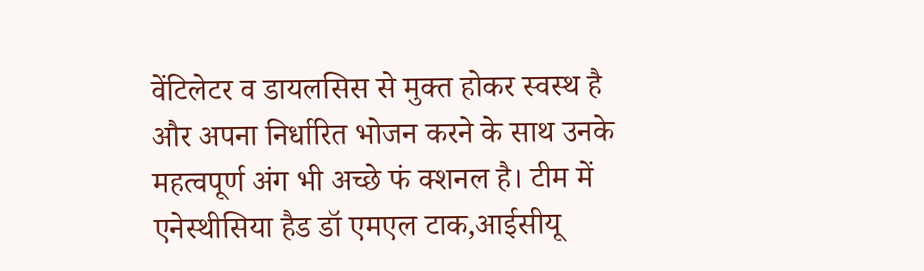वेंटिलेटर व डायलसिस से मुक्त होकर स्वस्थ है और अपना निर्धारित भोजन करने के साथ उनके महत्वपूर्ण अंग भी अच्छे फं क्शनल है। टीम में एनेस्थीसिया हैड डॉ एमएल टाक,आईसीयू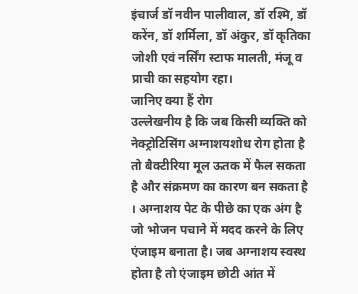इंचार्ज डॉ नवीन पालीवाल, डॉ रश्मि, डॉ करेंन, डॉ शर्मिला, डॉ अंकुर, डॉ कृतिका जोशी एवं नर्सिंग स्टाफ मालती, मंजू व प्राची का सहयोग रहा।
जानिए क्या हैं रोग
उल्लेखनीय है कि जब किसी व्यक्ति को नेक्ट्रोटिसिंग अग्नाशयशोध रोग होता है तो बैक्टीरिया मूल ऊतक में फैल सकता है और संक्रमण का कारण बन सकता है । अग्नाशय पेट के पीछे का एक अंग है जो भोजन पचाने में मदद करने के लिए एंजाइम बनाता है। जब अग्नाशय स्वस्थ होता है तो एंजाइम छोटी आंत में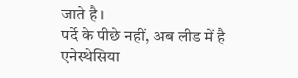जाते है ।
पर्दे के पीछे नहीं, अब लीड में है एनेस्थेसिया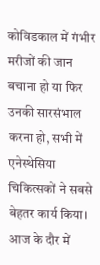कोविडकाल में गंभीर मरीजों की जान बचाना हो या फिर उनकी सारसंभाल करना हो, सभी में एनेस्थेसिया चिकित्सकों ने सबसे बेहतर कार्य किया। आज के दौर में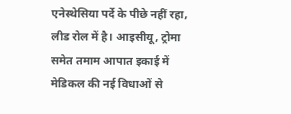एनेस्थेसिया पर्दे के पीछे नहीं रहा, लीड रोल में है। आइसीयू, ट्रोमा समेत तमाम आपात इकाई में मेडिकल की नई विधाओं से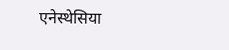एनेस्थेसिया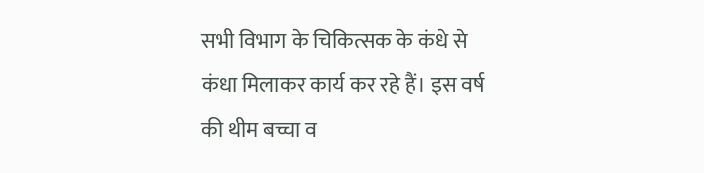सभी विभाग के चिकित्सक के कंधे से कंधा मिलाकर कार्य कर रहे हैं। इस वर्ष की थीम बच्चा व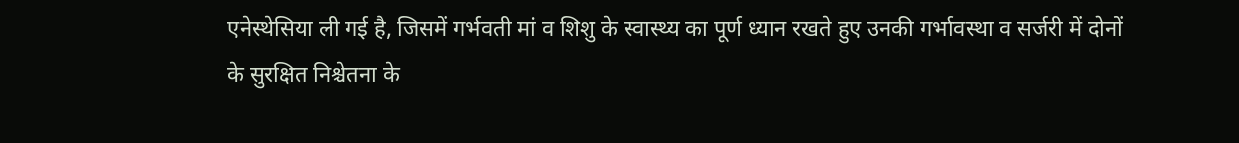एनेस्थेसिया ली गई है, जिसमें गर्भवती मां व शिशु के स्वास्थ्य का पूर्ण ध्यान रखते हुए उनकी गर्भावस्था व सर्जरी में दोनों के सुरक्षित निश्चेतना के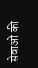सेवाओं की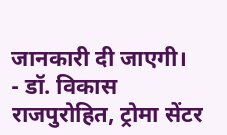जानकारी दी जाएगी।
- डॉ. विकास राजपुरोहित, ट्रोमा सेंटर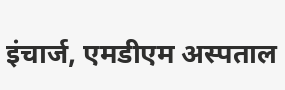इंचार्ज, एमडीएम अस्पताल